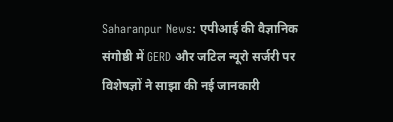Saharanpur News: एपीआई की वैज्ञानिक संगोष्ठी में GERD और जटिल न्यूरो सर्जरी पर विशेषज्ञों ने साझा की नई जानकारी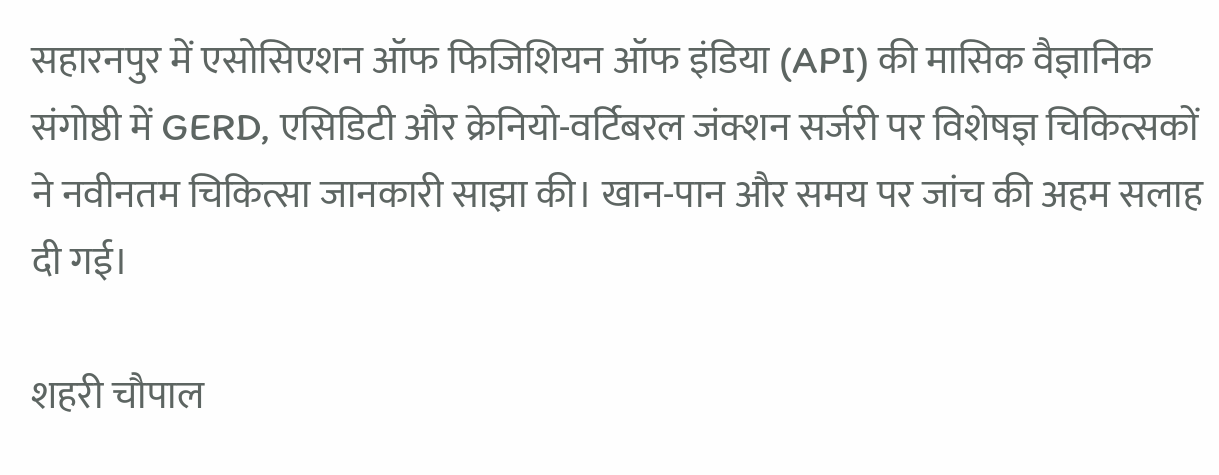सहारनपुर में एसोसिएशन ऑफ फिजिशियन ऑफ इंडिया (API) की मासिक वैज्ञानिक संगोष्ठी में GERD, एसिडिटी और क्रेनियो-वर्टिबरल जंक्शन सर्जरी पर विशेषज्ञ चिकित्सकों ने नवीनतम चिकित्सा जानकारी साझा की। खान-पान और समय पर जांच की अहम सलाह दी गई।

शहरी चौपाल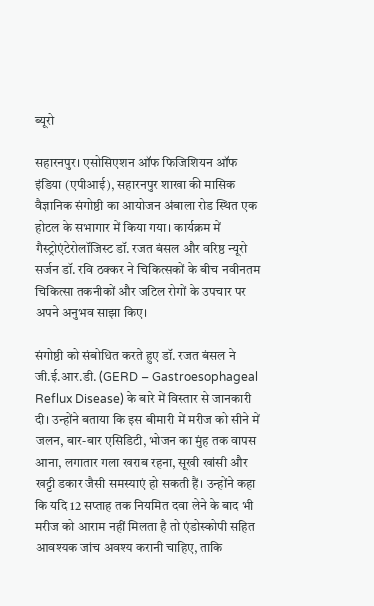ब्यूरो

सहारनपुर। एसोसिएशन ऑफ फिजिशियन ऑफ इंडिया (एपीआई), सहारनपुर शाखा की मासिक वैज्ञानिक संगोष्ठी का आयोजन अंबाला रोड स्थित एक होटल के सभागार में किया गया। कार्यक्रम में गैस्ट्रोएंटेरोलॉजिस्ट डॉ. रजत बंसल और वरिष्ठ न्यूरो सर्जन डॉ. रवि ठक्कर ने चिकित्सकों के बीच नवीनतम चिकित्सा तकनीकों और जटिल रोगों के उपचार पर अपने अनुभव साझा किए।

संगोष्ठी को संबोधित करते हुए डॉ. रजत बंसल ने जी.ई.आर.डी. (GERD – Gastroesophageal Reflux Disease) के बारे में विस्तार से जानकारी दी। उन्होंने बताया कि इस बीमारी में मरीज को सीने में जलन, बार-बार एसिडिटी, भोजन का मुंह तक वापस आना, लगातार गला खराब रहना, सूखी खांसी और खट्टी डकार जैसी समस्याएं हो सकती हैं। उन्होंने कहा कि यदि 12 सप्ताह तक नियमित दवा लेने के बाद भी मरीज को आराम नहीं मिलता है तो एंडोस्कोपी सहित आवश्यक जांच अवश्य करानी चाहिए, ताकि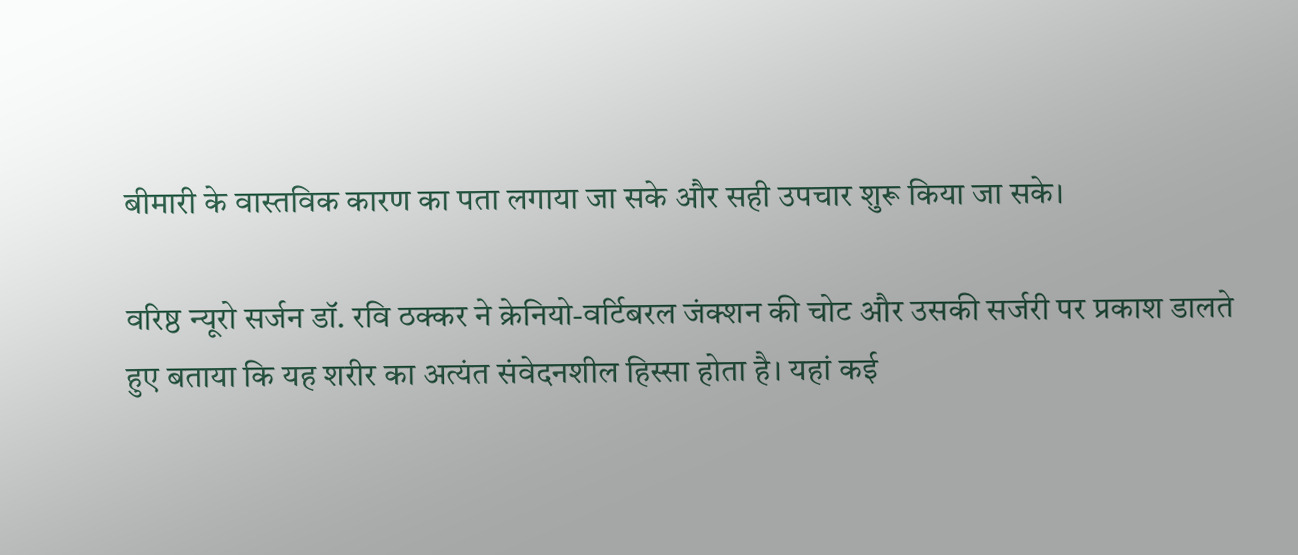बीमारी के वास्तविक कारण का पता लगाया जा सके और सही उपचार शुरू किया जा सके।

वरिष्ठ न्यूरो सर्जन डॉ. रवि ठक्कर ने क्रेनियो-वर्टिबरल जंक्शन की चोट और उसकी सर्जरी पर प्रकाश डालते हुए बताया कि यह शरीर का अत्यंत संवेदनशील हिस्सा होता है। यहां कई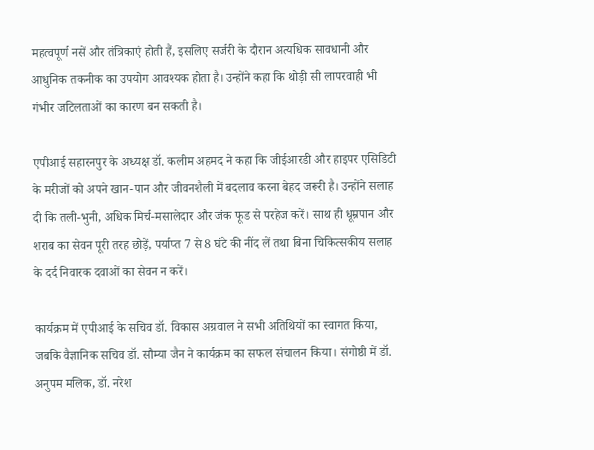महत्वपूर्ण नसें और तंत्रिकाएं होती हैं, इसलिए सर्जरी के दौरान अत्यधिक सावधानी और आधुनिक तकनीक का उपयोग आवश्यक होता है। उन्होंने कहा कि थोड़ी सी लापरवाही भी गंभीर जटिलताओं का कारण बन सकती है।

एपीआई सहारनपुर के अध्यक्ष डॉ. कलीम अहमद ने कहा कि जीईआरडी और हाइपर एसिडिटी के मरीजों को अपने खान-पान और जीवनशैली में बदलाव करना बेहद जरूरी है। उन्होंने सलाह दी कि तली-भुनी, अधिक मिर्च-मसालेदार और जंक फूड से परहेज करें। साथ ही धूम्रपान और शराब का सेवन पूरी तरह छोड़ें, पर्याप्त 7 से 8 घंटे की नींद लें तथा बिना चिकित्सकीय सलाह के दर्द निवारक दवाओं का सेवन न करें।

कार्यक्रम में एपीआई के सचिव डॉ. विकास अग्रवाल ने सभी अतिथियों का स्वागत किया, जबकि वैज्ञानिक सचिव डॉ. सौम्या जैन ने कार्यक्रम का सफल संचालन किया। संगोष्ठी में डॉ. अनुपम मलिक, डॉ. नरेश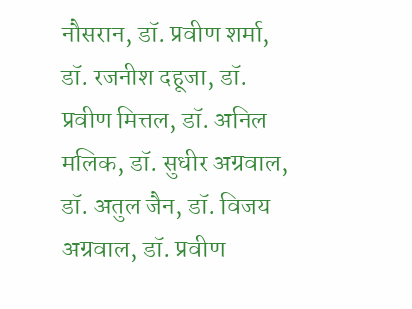नौसरान, डॉ. प्रवीण शर्मा, डॉ. रजनीश दहूजा, डॉ. प्रवीण मित्तल, डॉ. अनिल मलिक, डॉ. सुधीर अग्रवाल, डॉ. अतुल जैन, डॉ. विजय अग्रवाल, डॉ. प्रवीण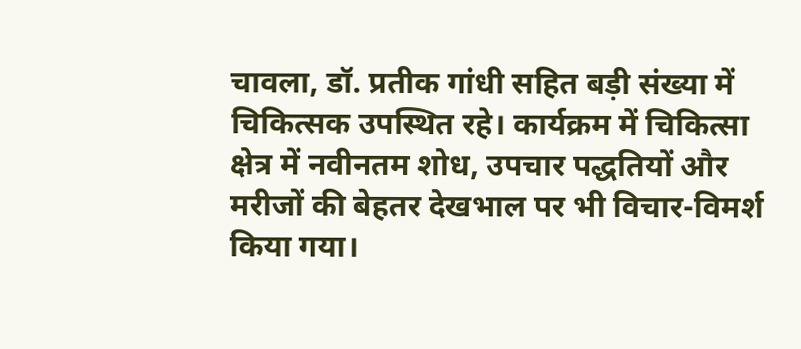चावला, डॉ. प्रतीक गांधी सहित बड़ी संख्या में चिकित्सक उपस्थित रहे। कार्यक्रम में चिकित्सा क्षेत्र में नवीनतम शोध, उपचार पद्धतियों और मरीजों की बेहतर देखभाल पर भी विचार-विमर्श किया गया।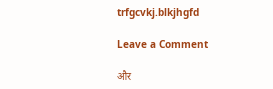trfgcvkj.blkjhgfd

Leave a Comment

और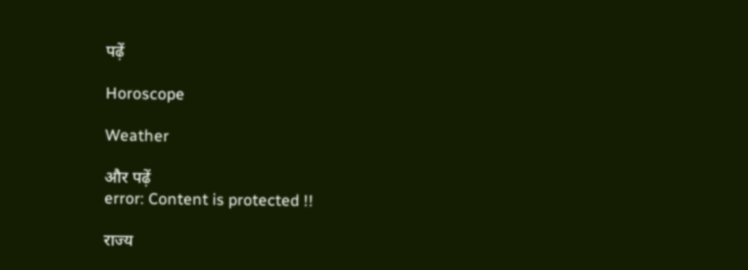पढ़ें

Horoscope

Weather

और पढ़ें
error: Content is protected !!

राज्य